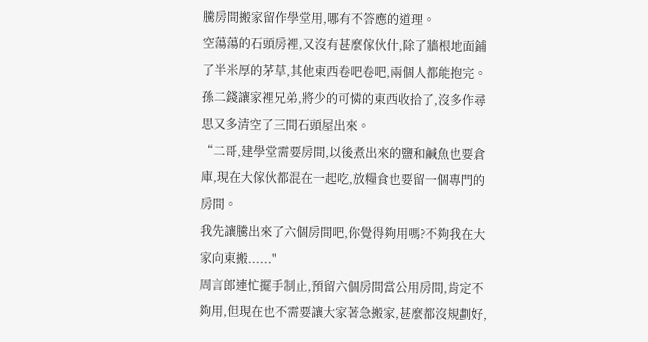騰房間搬家留作學堂用,哪有不答應的道理。
空蕩蕩的石頭房裡,又沒有甚麼傢伙什,除了牆根地面鋪了半米厚的茅草,其他東西卷吧卷吧,兩個人都能抱完。
孫二錢讓家裡兄弟,將少的可憐的東西收拾了,沒多作尋思又多清空了三間石頭屋出來。
“二哥,建學堂需要房間,以後煮出來的鹽和鹹魚也要倉庫,現在大傢伙都混在一起吃,放糧食也要留一個專門的房間。
我先讓騰出來了六個房間吧,你覺得夠用嗎?不夠我在大家向東搬......"
周言郎連忙擺手制止,預留六個房間當公用房間,肯定不夠用,但現在也不需要讓大家著急搬家,甚麼都沒規劃好,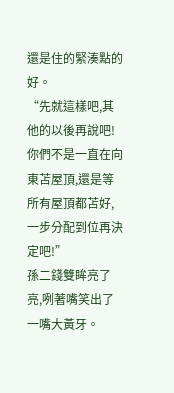還是住的緊湊點的好。
“先就這樣吧,其他的以後再說吧!
你們不是一直在向東苫屋頂,還是等所有屋頂都苫好,一步分配到位再決定吧!”
孫二錢雙眸亮了亮,咧著嘴笑出了一嘴大黃牙。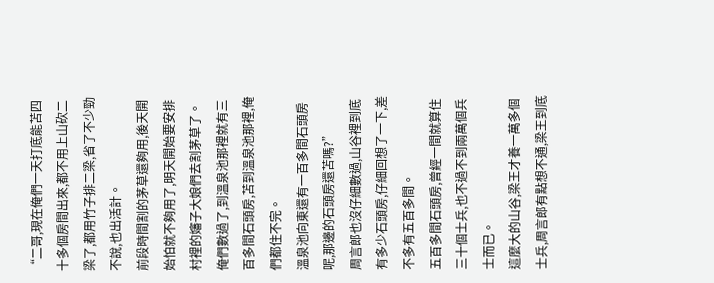“二哥,現在俺們一天打底能苫四十多個房間出來,都不用上山砍二梁了,都用竹子排二梁,省了不少勁不說,也出活計。
前段時間割的茅草還夠用,後天開始怕就不夠用了,明天開始要安排村裡的嬸子大娘們去割茅草了。
俺們數過了,到溫泉池那裡就有三百多間石頭房,苫到溫泉池那裡,俺們都住不完。
溫泉池向東還有一百多間石頭房呢,那邊的石頭房還苫嗎?”
周言郎也沒仔細數過,山谷裡到底有多少石頭房,仔細回想了一下,差不多有五百多間。
五百多間石頭房,曾經一間就算住三十個士兵,也不過不到兩萬個兵士而已。
這麼大的山谷,梁王才養一萬多個士兵,周言郎有點想不通,梁王到底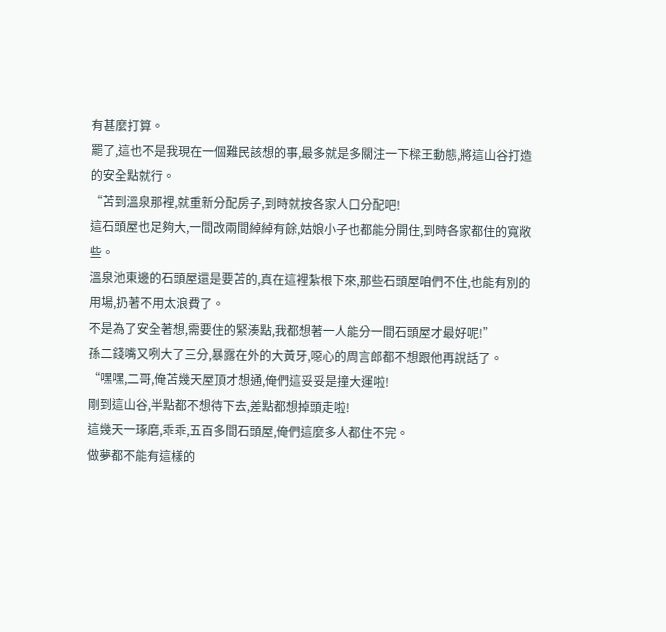有甚麼打算。
罷了,這也不是我現在一個難民該想的事,最多就是多關注一下樑王動態,將這山谷打造的安全點就行。
“苫到溫泉那裡,就重新分配房子,到時就按各家人口分配吧!
這石頭屋也足夠大,一間改兩間綽綽有餘,姑娘小子也都能分開住,到時各家都住的寬敞些。
溫泉池東邊的石頭屋還是要苫的,真在這裡紮根下來,那些石頭屋咱們不住,也能有別的用場,扔著不用太浪費了。
不是為了安全著想,需要住的緊湊點,我都想著一人能分一間石頭屋才最好呢!”
孫二錢嘴又咧大了三分,暴露在外的大黃牙,噁心的周言郎都不想跟他再說話了。
“嘿嘿,二哥,俺苫幾天屋頂才想通,俺們這妥妥是撞大運啦!
剛到這山谷,半點都不想待下去,差點都想掉頭走啦!
這幾天一琢磨,乖乖,五百多間石頭屋,俺們這麼多人都住不完。
做夢都不能有這樣的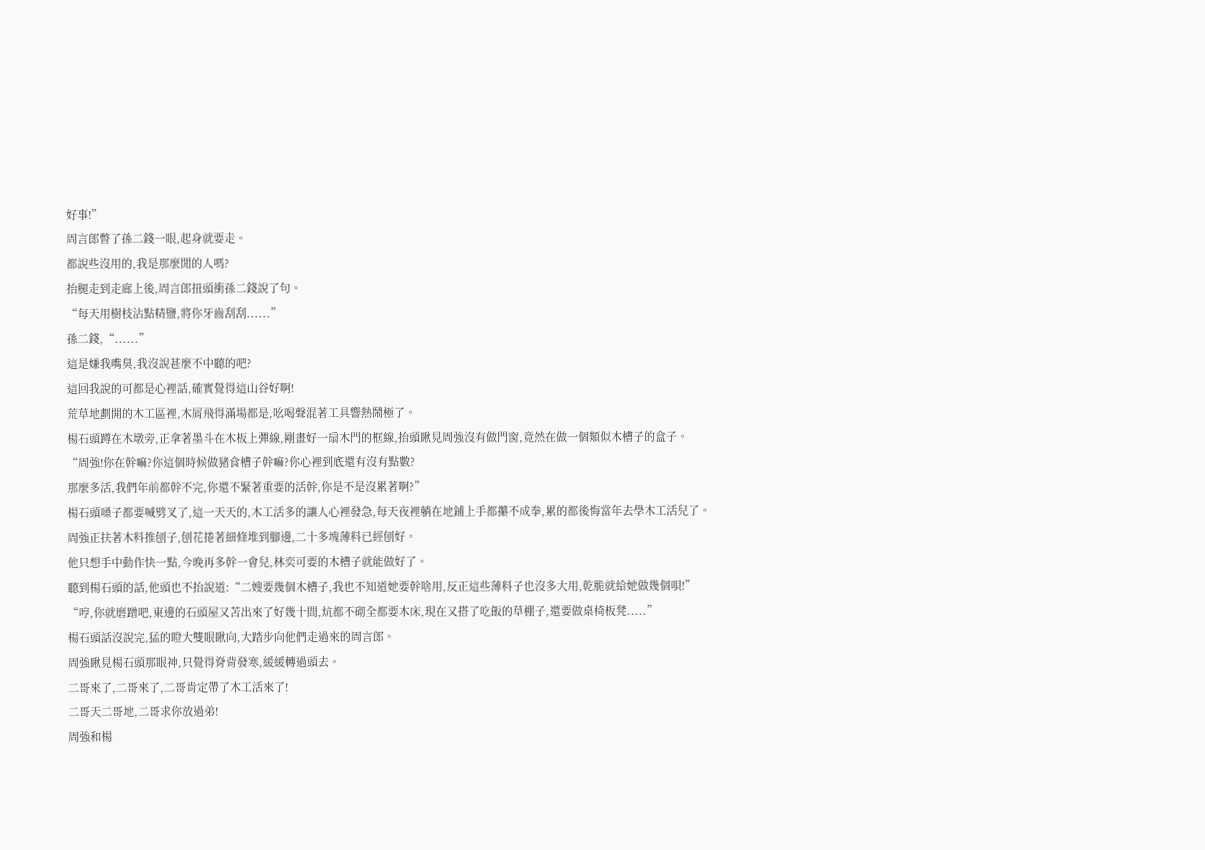好事!”
周言郎瞥了孫二錢一眼,起身就要走。
都說些沒用的,我是那麼閒的人嗎?
抬腿走到走廊上後,周言郎扭頭衝孫二錢說了句。
“每天用樹枝沾點精鹽,將你牙齒刮刮......”
孫二錢,“......”
這是嫌我嘴臭,我沒說甚麼不中聽的吧?
這回我說的可都是心裡話,確實覺得這山谷好啊!
荒草地劃開的木工區裡,木屑飛得滿場都是,吆喝聲混著工具響熱鬧極了。
楊石頭蹲在木墩旁,正拿著墨斗在木板上彈線,剛畫好一扇木門的框線,抬頭瞅見周強沒有做門窗,竟然在做一個類似木槽子的盒子。
“周強!你在幹嘛?你這個時候做豬食槽子幹嘛?你心裡到底還有沒有點數?
那麼多活,我們年前都幹不完,你還不緊著重要的活幹,你是不是沒累著啊?”
楊石頭嗓子都要喊劈叉了,這一天天的,木工活多的讓人心裡發急,每天夜裡躺在地鋪上手都攥不成拳,累的都後悔當年去學木工活兒了。
周強正扶著木料推刨子,刨花捲著細條堆到腳邊,二十多塊薄料已經刨好。
他只想手中動作快一點,今晚再多幹一會兒,林奕可要的木槽子就能做好了。
聽到楊石頭的話,他頭也不抬說道:“二嫂要幾個木槽子,我也不知道她要幹啥用,反正這些薄料子也沒多大用,乾脆就給她做幾個唄!”
“哼,你就磨蹭吧,東邊的石頭屋又苫出來了好幾十間,炕都不砌全都要木床,現在又搭了吃飯的草棚子,還要做桌椅板凳.....”
楊石頭話沒說完,猛的瞪大雙眼瞅向,大踏步向他們走過來的周言郎。
周強瞅見楊石頭那眼神,只覺得脊背發寒,緩緩轉過頭去。
二哥來了,二哥來了,二哥肯定帶了木工活來了!
二哥天二哥地,二哥求你放過弟!
周強和楊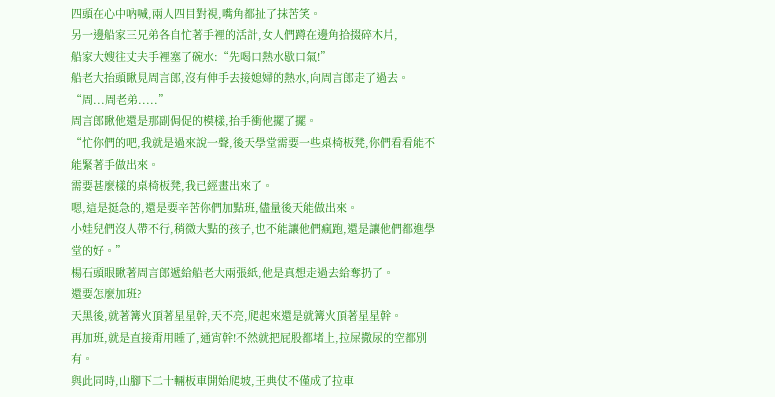四頭在心中吶喊,兩人四目對視,嘴角都扯了抹苦笑。
另一邊船家三兄弟各自忙著手裡的活計,女人們蹲在邊角拾掇碎木片,
船家大嫂往丈夫手裡塞了碗水:“先喝口熱水歇口氣!”
船老大抬頭瞅見周言郎,沒有伸手去接媳婦的熱水,向周言郎走了過去。
“周...周老弟.....”
周言郎瞅他還是那副侷促的模樣,抬手衝他擺了擺。
“忙你們的吧,我就是過來說一聲,後天學堂需要一些桌椅板凳,你們看看能不能緊著手做出來。
需要甚麼樣的桌椅板凳,我已經畫出來了。
嗯,這是挺急的,還是要辛苦你們加點班,儘量後天能做出來。
小娃兒們沒人帶不行,稍微大點的孩子,也不能讓他們瘋跑,還是讓他們都進學堂的好。”
楊石頭眼瞅著周言郎遞給船老大兩張紙,他是真想走過去給奪扔了。
還要怎麼加班?
天黑後,就著篝火頂著星星幹,天不亮,爬起來還是就篝火頂著星星幹。
再加班,就是直接甭用睡了,通宵幹!不然就把屁股都堵上,拉屎撒尿的空都別有。
與此同時,山腳下二十輛板車開始爬坡,王典仗不僅成了拉車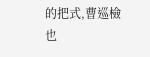的把式,曹巡檢也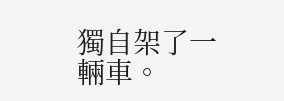獨自架了一輛車。